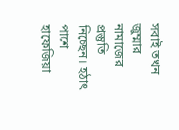সবাই তখন জুম্মার নামাজের প্রস্তুতি নিচ্ছেন। হঠাৎ পাশে হাফেজিয়া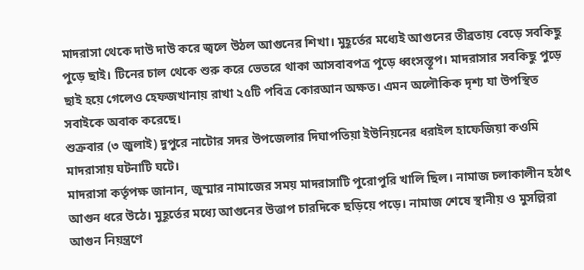মাদরাসা থেকে দাউ দাউ করে জ্বলে উঠল আগুনের শিখা। মুহূর্তের মধ্যেই আগুনের তীব্রতায় বেড়ে সবকিছু পুড়ে ছাই। টিনের চাল থেকে শুরু করে ভেতরে থাকা আসবাবপত্র পুড়ে ধ্বংসস্তূপ। মাদরাসার সবকিছু পুড়ে ছাই হয়ে গেলেও হেফজখানায় রাখা ২৫টি পবিত্র কোরআন অক্ষত। এমন অলৌকিক দৃশ্য যা উপস্থিত সবাইকে অবাক করেছে।
শুক্রবার (৩ জুলাই) দুপুরে নাটোর সদর উপজেলার দিঘাপতিয়া ইউনিয়নের ধরাইল হাফেজিয়া কওমি মাদরাসায় ঘটনাটি ঘটে।
মাদরাসা কর্তৃপক্ষ জানান, জুম্মার নামাজের সময় মাদরাসাটি পুরোপুরি খালি ছিল। নামাজ চলাকালীন হঠাৎ আগুন ধরে উঠে। মুহূর্তের মধ্যে আগুনের উত্তাপ চারদিকে ছড়িয়ে পড়ে। নামাজ শেষে স্থানীয় ও মুসল্লিরা আগুন নিয়ন্ত্রণে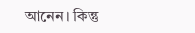আনেন। কিন্তু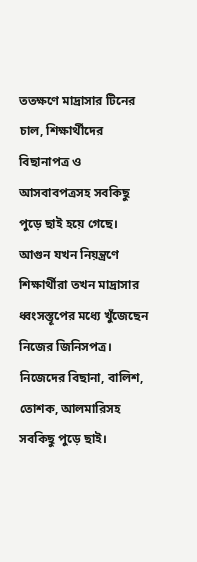ততক্ষণে মাদ্রাসার টিনের চাল, শিক্ষার্থীদের বিছানাপত্র ও আসবাবপত্রসহ সবকিছু পুড়ে ছাই হয়ে গেছে। আগুন যখন নিয়ন্ত্রণে শিক্ষার্থীরা তখন মাদ্রাসার ধ্বংসস্তূপের মধ্যে খুঁজেছেন নিজের জিনিসপত্র। নিজেদের বিছানা, বালিশ, তোশক, আলমারিসহ সবকিছু পুড়ে ছাই।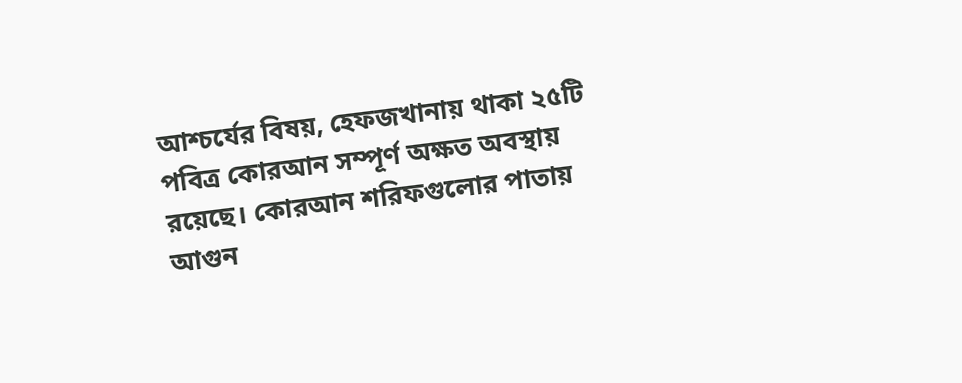আশ্চর্যের বিষয়, হেফজখানায় থাকা ২৫টি পবিত্র কোরআন সম্পূর্ণ অক্ষত অবস্থায় রয়েছে। কোরআন শরিফগুলোর পাতায় আগুন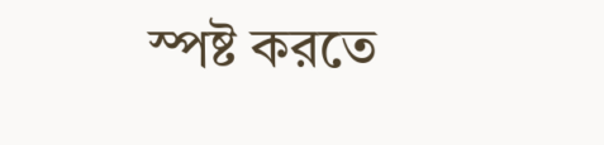স্পষ্ট করতে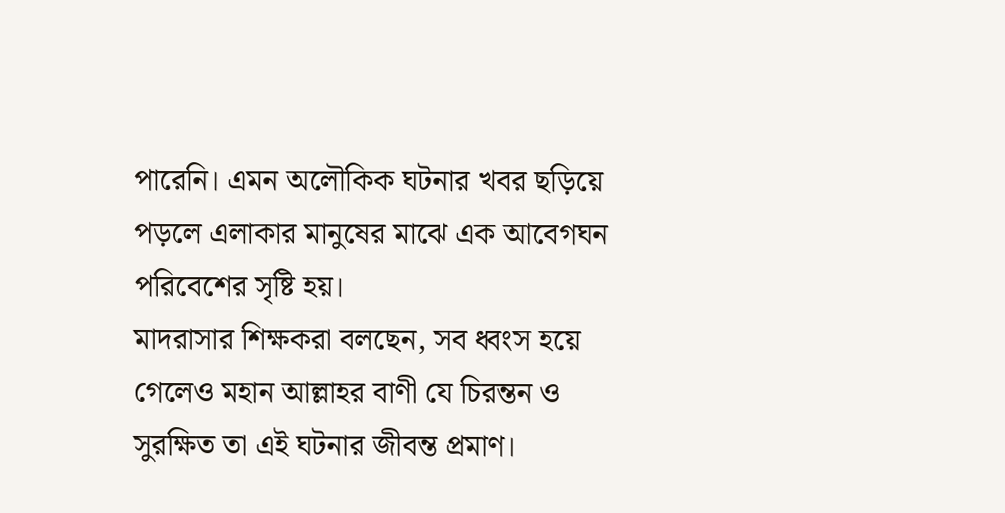পারেনি। এমন অলৌকিক ঘটনার খবর ছড়িয়ে পড়লে এলাকার মানুষের মাঝে এক আবেগঘন পরিবেশের সৃষ্টি হয়।
মাদরাসার শিক্ষকরা বলছেন, সব ধ্বংস হয়ে গেলেও মহান আল্লাহর বাণী যে চিরন্তন ও সুরক্ষিত তা এই ঘটনার জীবন্ত প্রমাণ।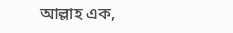আল্লাহ এক,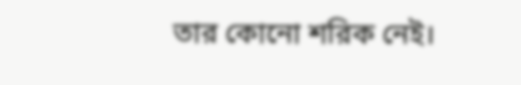তার কোনো শরিক নেই।